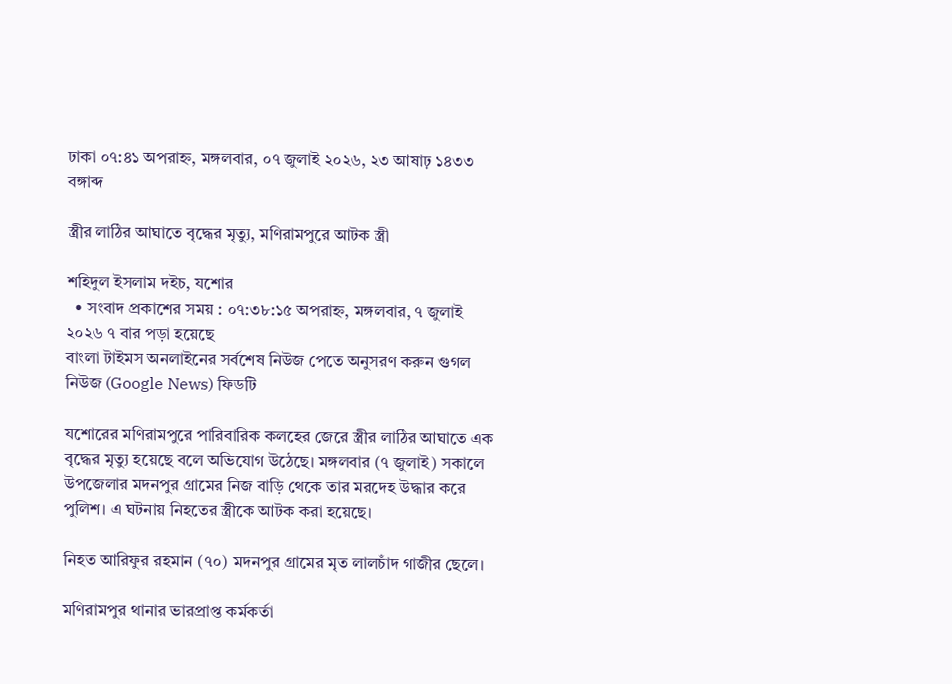ঢাকা ০৭:৪১ অপরাহ্ন, মঙ্গলবার, ০৭ জুলাই ২০২৬, ২৩ আষাঢ় ১৪৩৩ বঙ্গাব্দ

স্ত্রীর লাঠির আঘাতে বৃদ্ধের মৃত্যু, মণিরামপুরে আটক স্ত্রী

শহিদুল ইসলাম দইচ, যশোর
  • সংবাদ প্রকাশের সময় : ০৭:৩৮:১৫ অপরাহ্ন, মঙ্গলবার, ৭ জুলাই ২০২৬ ৭ বার পড়া হয়েছে
বাংলা টাইমস অনলাইনের সর্বশেষ নিউজ পেতে অনুসরণ করুন গুগল নিউজ (Google News) ফিডটি

যশোরের মণিরামপুরে পারিবারিক কলহের জেরে স্ত্রীর লাঠির আঘাতে এক বৃদ্ধের মৃত্যু হয়েছে বলে অভিযোগ উঠেছে। মঙ্গলবার (৭ জুলাই) সকালে উপজেলার মদনপুর গ্রামের নিজ বাড়ি থেকে তার মরদেহ উদ্ধার করে পুলিশ। এ ঘটনায় নিহতের স্ত্রীকে আটক করা হয়েছে।

নিহত আরিফুর রহমান (৭০) মদনপুর গ্রামের মৃত লালচাঁদ গাজীর ছেলে।

মণিরামপুর থানার ভারপ্রাপ্ত কর্মকর্তা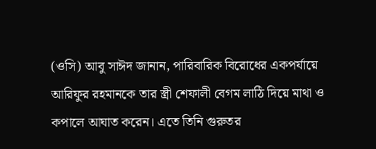(ওসি) আবু সাঈদ জানান, পারিবারিক বিরোধের একপর্যায়ে আরিফুর রহমানকে তার স্ত্রী শেফালী বেগম লাঠি দিয়ে মাথা ও কপালে আঘাত করেন। এতে তিনি গুরুতর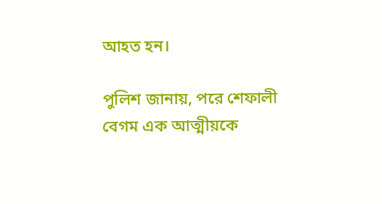আহত হন।

পুলিশ জানায়, পরে শেফালী বেগম এক আত্মীয়কে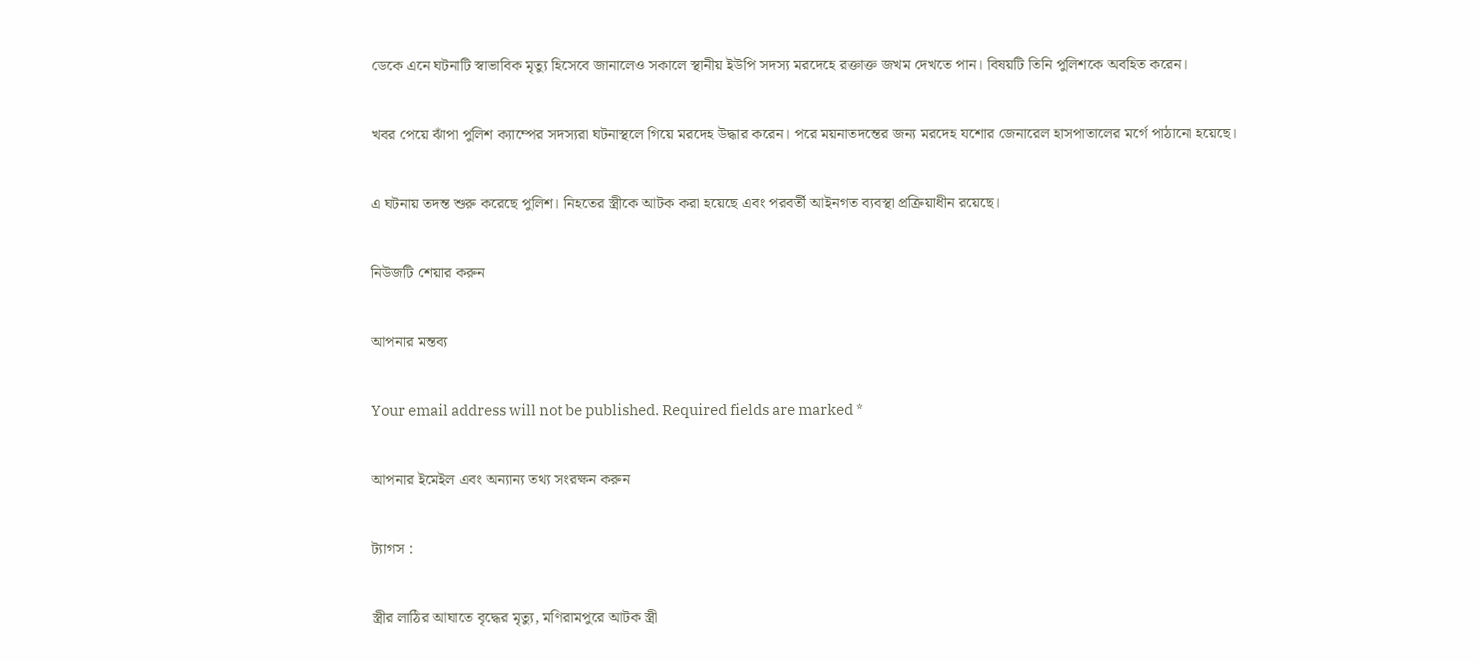ডেকে এনে ঘটনাটি স্বাভাবিক মৃত্যু হিসেবে জানালেও সকালে স্থানীয় ইউপি সদস্য মরদেহে রক্তাক্ত জখম দেখতে পান। বিষয়টি তিনি পুলিশকে অবহিত করেন।

খবর পেয়ে ঝাঁপা পুলিশ ক্যাম্পের সদস্যরা ঘটনাস্থলে গিয়ে মরদেহ উদ্ধার করেন। পরে ময়নাতদন্তের জন্য মরদেহ যশোর জেনারেল হাসপাতালের মর্গে পাঠানো হয়েছে।

এ ঘটনায় তদন্ত শুরু করেছে পুলিশ। নিহতের স্ত্রীকে আটক করা হয়েছে এবং পরবর্তী আইনগত ব্যবস্থা প্রক্রিয়াধীন রয়েছে।

নিউজটি শেয়ার করুন

আপনার মন্তব্য

Your email address will not be published. Required fields are marked *

আপনার ইমেইল এবং অন্যান্য তথ্য সংরক্ষন করুন

ট্যাগস :

স্ত্রীর লাঠির আঘাতে বৃদ্ধের মৃত্যু, মণিরামপুরে আটক স্ত্রী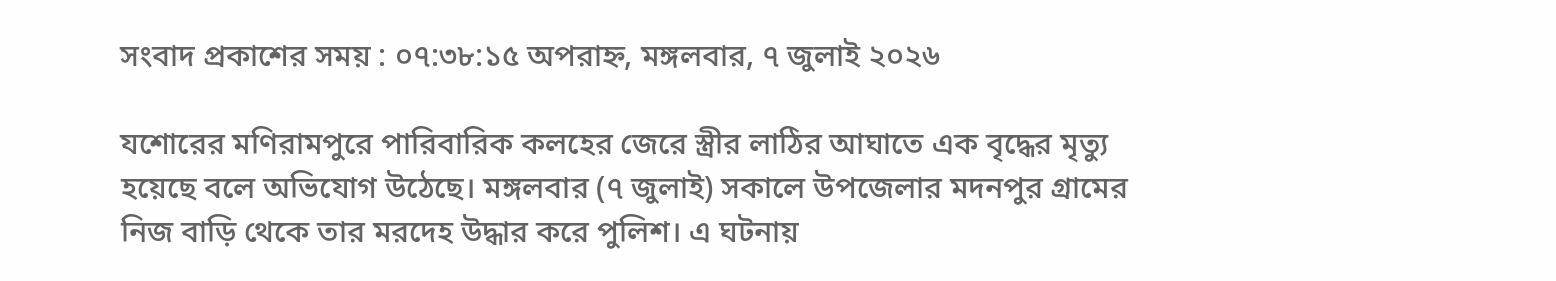সংবাদ প্রকাশের সময় : ০৭:৩৮:১৫ অপরাহ্ন, মঙ্গলবার, ৭ জুলাই ২০২৬

যশোরের মণিরামপুরে পারিবারিক কলহের জেরে স্ত্রীর লাঠির আঘাতে এক বৃদ্ধের মৃত্যু হয়েছে বলে অভিযোগ উঠেছে। মঙ্গলবার (৭ জুলাই) সকালে উপজেলার মদনপুর গ্রামের নিজ বাড়ি থেকে তার মরদেহ উদ্ধার করে পুলিশ। এ ঘটনায়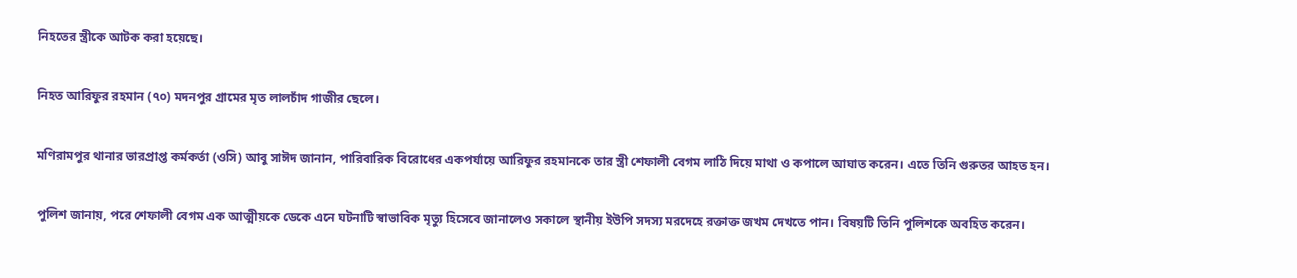নিহতের স্ত্রীকে আটক করা হয়েছে।

নিহত আরিফুর রহমান (৭০) মদনপুর গ্রামের মৃত লালচাঁদ গাজীর ছেলে।

মণিরামপুর থানার ভারপ্রাপ্ত কর্মকর্তা (ওসি) আবু সাঈদ জানান, পারিবারিক বিরোধের একপর্যায়ে আরিফুর রহমানকে তার স্ত্রী শেফালী বেগম লাঠি দিয়ে মাথা ও কপালে আঘাত করেন। এতে তিনি গুরুতর আহত হন।

পুলিশ জানায়, পরে শেফালী বেগম এক আত্মীয়কে ডেকে এনে ঘটনাটি স্বাভাবিক মৃত্যু হিসেবে জানালেও সকালে স্থানীয় ইউপি সদস্য মরদেহে রক্তাক্ত জখম দেখতে পান। বিষয়টি তিনি পুলিশকে অবহিত করেন।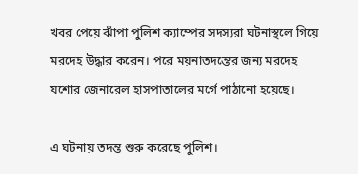খবর পেয়ে ঝাঁপা পুলিশ ক্যাম্পের সদস্যরা ঘটনাস্থলে গিয়ে মরদেহ উদ্ধার করেন। পরে ময়নাতদন্তের জন্য মরদেহ যশোর জেনারেল হাসপাতালের মর্গে পাঠানো হয়েছে।

এ ঘটনায় তদন্ত শুরু করেছে পুলিশ।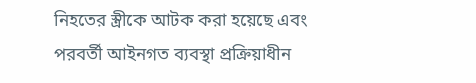নিহতের স্ত্রীকে আটক করা হয়েছে এবং পরবর্তী আইনগত ব্যবস্থা প্রক্রিয়াধীন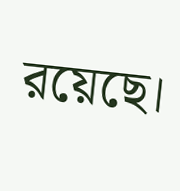রয়েছে।